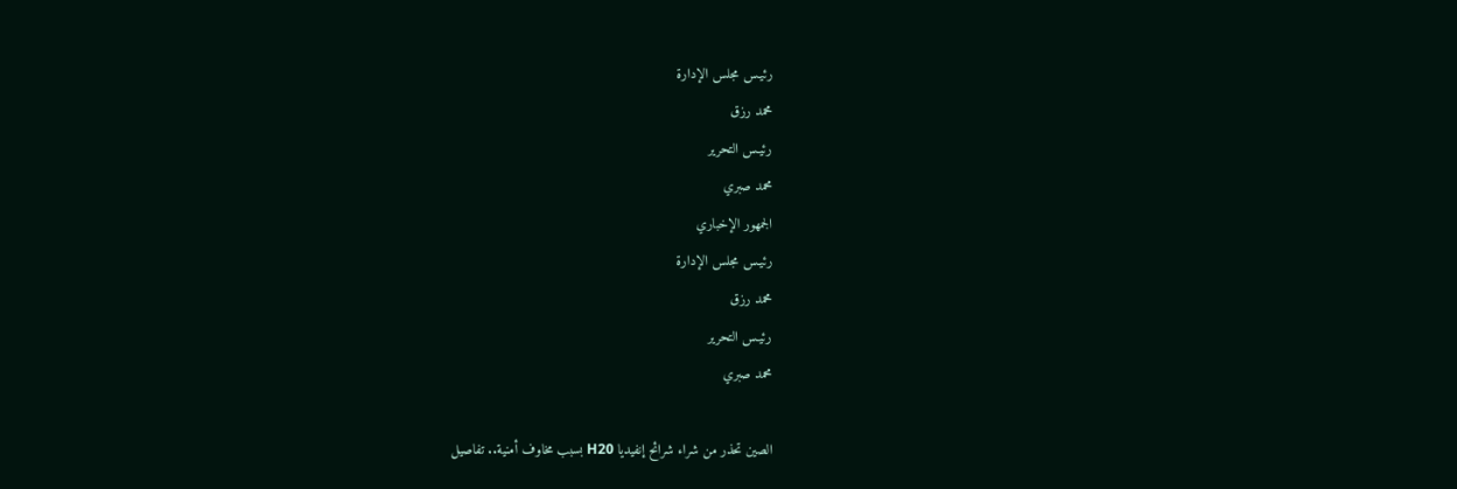رئيـس مجلس الإدارة
محمد رزق
رئيـس التحرير
محمد صبري
الجمهور الإخباري
رئيـس مجلس الإدارة
محمد رزق
رئيـس التحرير
محمد صبري

الصين تحذر من شراء شرائح إنفيديا H20 بسبب مخاوف أمنية.. تفاصيل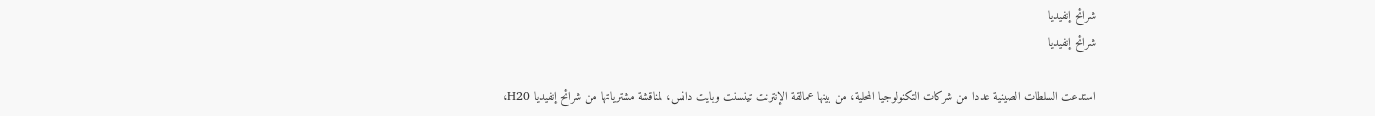شرائح إنفيديا
شرائح إنفيديا

استدعت السلطات الصينية عددا من شركات التكنولوجيا المحلية، من بينها عمالقة الإنترنت تينسنت وبايت دانس، لمناقشة مشترياتها من شرائح إنفيديا H20،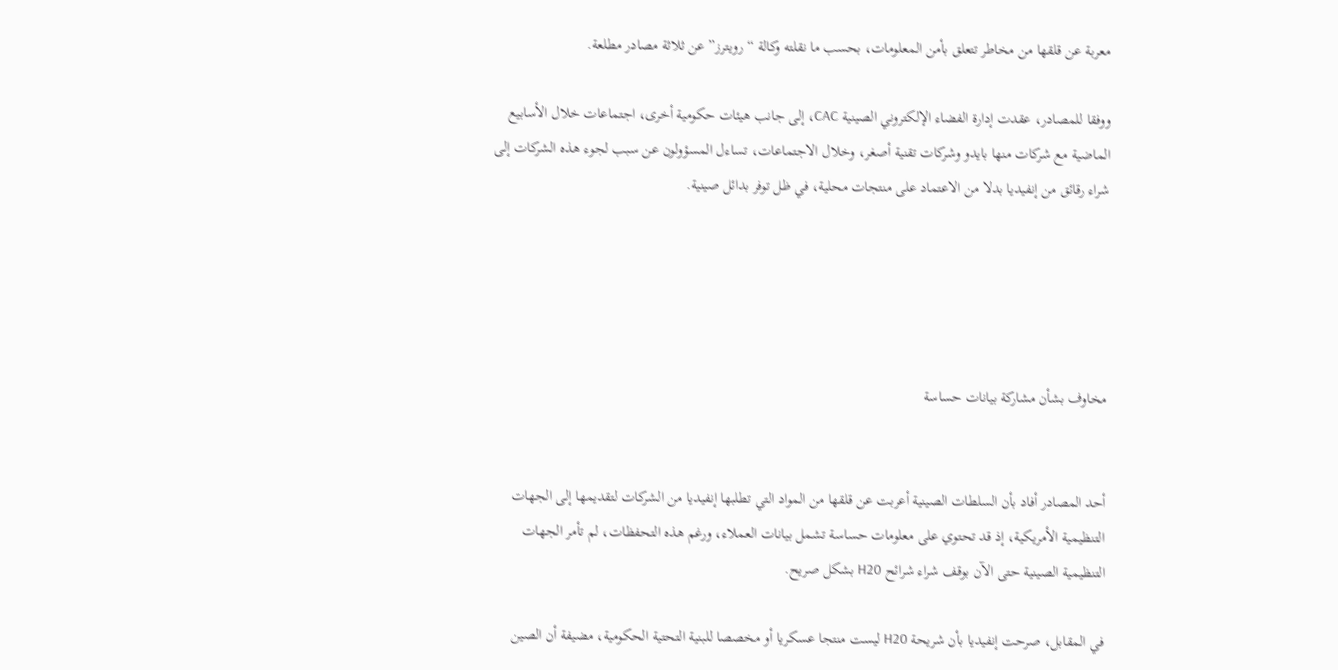معربة عن قلقها من مخاطر تتعلق بأمن المعلومات، بحسب ما نقلته وكالة “رويترز” عن ثلاثة مصادر مطلعة.

ووفقا للمصادر، عقدت إدارة الفضاء الإلكتروني الصينية CAC، إلى جانب هيئات حكومية أخرى، اجتماعات خلال الأسابيع الماضية مع شركات منها بايدو وشركات تقنية أصغر، وخلال الاجتماعات، تساءل المسؤولون عن سبب لجوء هذه الشركات إلى شراء رقائق من إنفيديا بدلا من الاعتماد على منتجات محلية، في ظل توفر بدائل صينية.





مخاوف بشأن مشاركة بيانات حساسة


أحد المصادر أفاد بأن السلطات الصينية أعربت عن قلقها من المواد التي تطلبها إنفيديا من الشركات لتقديمها إلى الجهات التنظيمية الأمريكية، إذ قد تحتوي على معلومات حساسة تشمل بيانات العملاء، ورغم هذه التحفظات، لم تأمر الجهات التنظيمية الصينية حتى الآن بوقف شراء شرائح H20 بشكل صريح.

في المقابل، صرحت إنفيديا بأن شريحة H20 ليست منتجا عسكريا أو مخصصا للبنية التحتية الحكومية، مضيفة أن الصين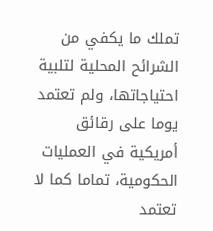تملك ما يكفي من الشرائح المحلية لتلبية احتياجاتها، ولم تعتمد يوما على رقائق أمريكية في العمليات الحكومية، تماما كما لا تعتمد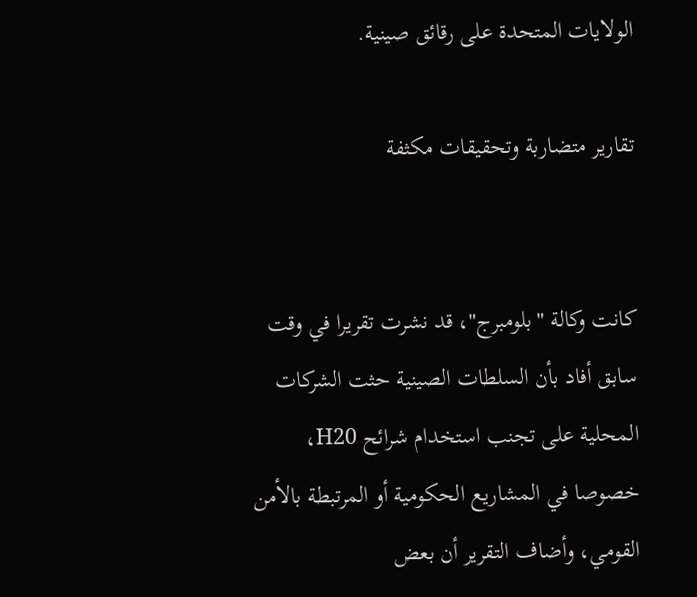الولايات المتحدة على رقائق صينية.

تقارير متضاربة وتحقيقات مكثفة


كانت وكالة "بلومبرج"، قد نشرت تقريرا في وقت سابق أفاد بأن السلطات الصينية حثت الشركات المحلية على تجنب استخدام شرائح H20، خصوصا في المشاريع الحكومية أو المرتبطة بالأمن القومي، وأضاف التقرير أن بعض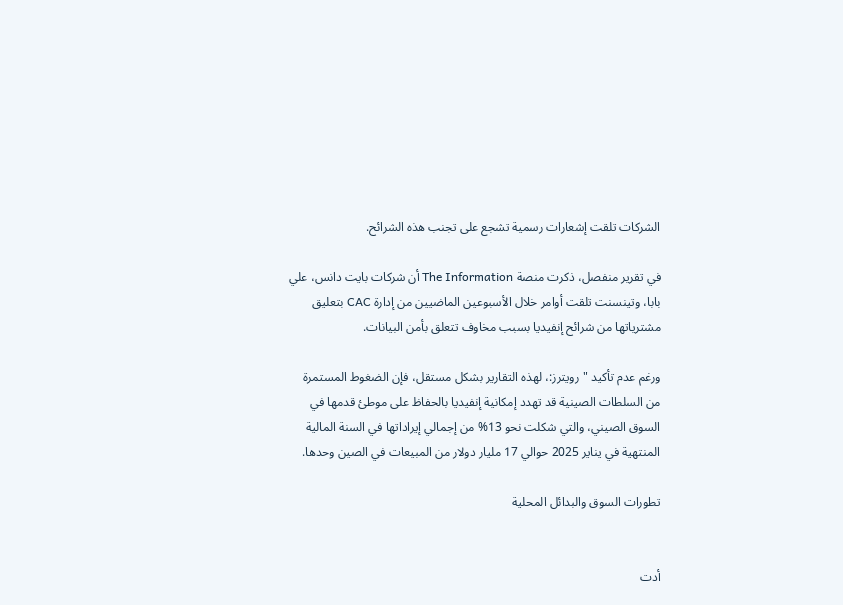الشركات تلقت إشعارات رسمية تشجع على تجنب هذه الشرائح.

في تقرير منفصل، ذكرت منصة The Information أن شركات بايت دانس، علي بابا، وتينسنت تلقت أوامر خلال الأسبوعين الماضيين من إدارة CAC بتعليق مشترياتها من شرائح إنفيديا بسبب مخاوف تتعلق بأمن البيانات.

ورغم عدم تأكيد "رويترز:، لهذه التقارير بشكل مستقل، فإن الضغوط المستمرة من السلطات الصينية قد تهدد إمكانية إنفيديا بالحفاظ على موطئ قدمها في السوق الصيني، والتي شكلت نحو 13% من إجمالي إيراداتها في السنة المالية المنتهية في يناير 2025 حوالي 17 مليار دولار من المبيعات في الصين وحدها.

تطورات السوق والبدائل المحلية


أدت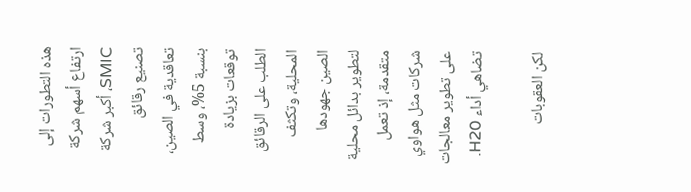هذه التطورات إلى ارتفاع أسهم شركة SMIC، أكبر شركة تصنيع رقائق تعاقدية في الصين، بنسبة 5%، وسط توقعات بزيادة الطلب على الرقائق المحلية، وتكثف الصين جهودها لتطوير بدائل محلية متقدمة، إذ تعمل شركات مثل هواوي على تطوير معالجات تضاهي أداء H20.

لكن العقوبات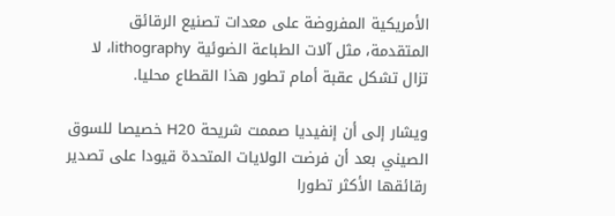الأمريكية المفروضة على معدات تصنيع الرقائق المتقدمة، مثل آلات الطباعة الضوئية lithography، لا تزال تشكل عقبة أمام تطور هذا القطاع محليا.

ويشار إلى أن إنفيديا صممت شريحة H20 خصيصا للسوق الصيني بعد أن فرضت الولايات المتحدة قيودا على تصدير رقائقها الأكثر تطورا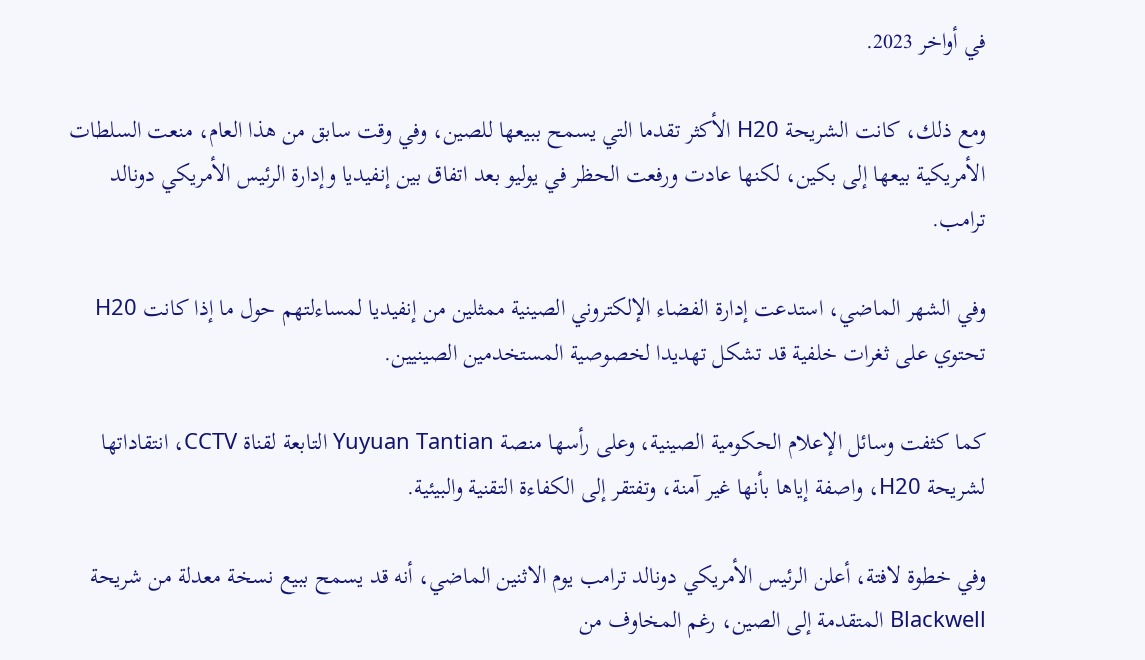في أواخر 2023.

ومع ذلك، كانت الشريحة H20 الأكثر تقدما التي يسمح ببيعها للصين، وفي وقت سابق من هذا العام، منعت السلطات الأمريكية بيعها إلى بكين، لكنها عادت ورفعت الحظر في يوليو بعد اتفاق بين إنفيديا وإدارة الرئيس الأمريكي دونالد ترامب.

وفي الشهر الماضي، استدعت إدارة الفضاء الإلكتروني الصينية ممثلين من إنفيديا لمساءلتهم حول ما إذا كانت H20 تحتوي على ثغرات خلفية قد تشكل تهديدا لخصوصية المستخدمين الصينيين.

كما كثفت وسائل الإعلام الحكومية الصينية، وعلى رأسها منصة Yuyuan Tantian التابعة لقناة CCTV، انتقاداتها لشريحة H20، واصفة إياها بأنها غير آمنة، وتفتقر إلى الكفاءة التقنية والبيئية.

وفي خطوة لافتة، أعلن الرئيس الأمريكي دونالد ترامب يوم الاثنين الماضي، أنه قد يسمح ببيع نسخة معدلة من شريحة Blackwell المتقدمة إلى الصين، رغم المخاوف من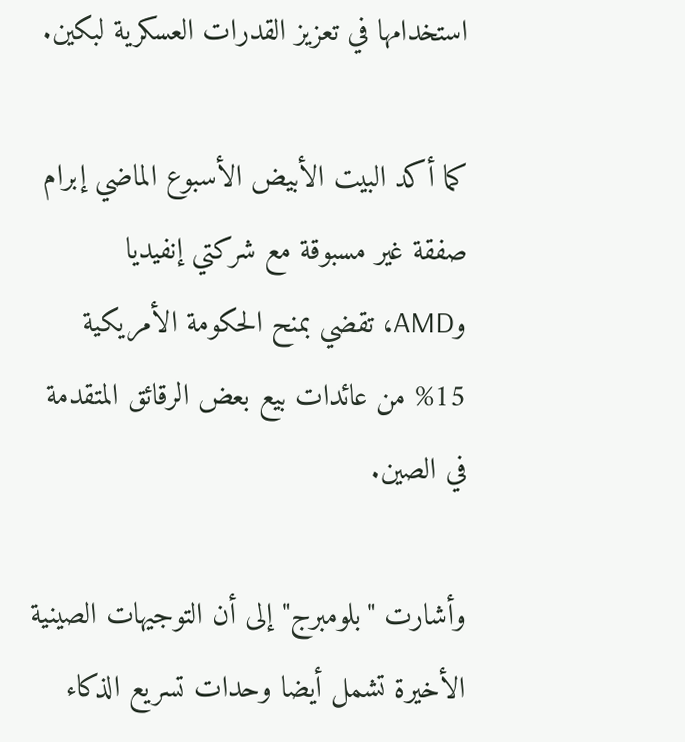استخدامها في تعزيز القدرات العسكرية لبكين.

كما أكد البيت الأبيض الأسبوع الماضي إبرام صفقة غير مسبوقة مع شركتي إنفيديا  وAMD، تقضي بمنح الحكومة الأمريكية 15% من عائدات بيع بعض الرقائق المتقدمة في الصين.

وأشارت "بلومبرج" إلى أن التوجيهات الصينية الأخيرة تشمل أيضا وحدات تسريع الذكاء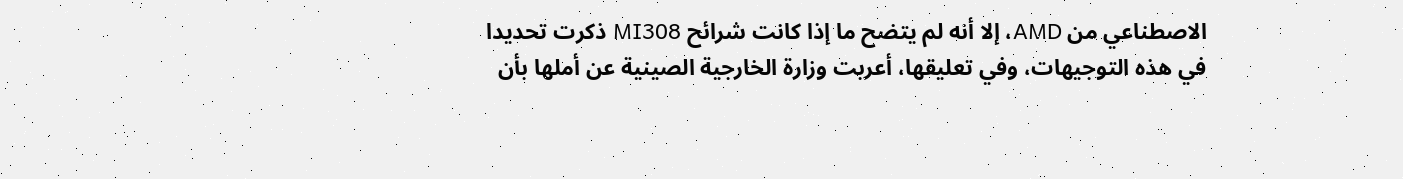الاصطناعي من AMD، إلا أنه لم يتضح ما إذا كانت شرائح MI308 ذكرت تحديدا في هذه التوجيهات، وفي تعليقها، أعربت وزارة الخارجية الصينية عن أملها بأن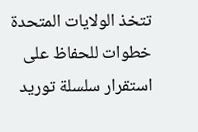تتخذ الولايات المتحدة خطوات للحفاظ على استقرار سلسلة توريد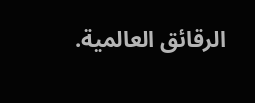الرقائق العالمية.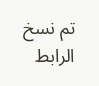تم نسخ الرابط